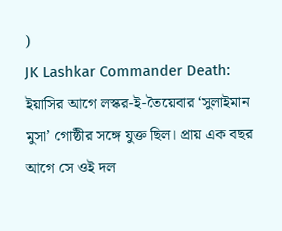)
JK Lashkar Commander Death: ইয়াসির আগে লস্কর-ই-তৈয়েবার ‘সুলাইমান মুসা’ গোষ্ঠীর সঙ্গে যুক্ত ছিল। প্রায় এক বছর আগে সে ওই দল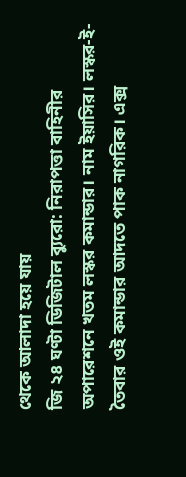থেকে আলাদা হয়ে যায়
জি ২৪ ঘণ্টা ডিজিটাল ব্যুরো: নিরাপত্তা বাহিনীর অপারেশনে খতম লস্কর কমান্ডার। নাম ইয়াসির। লস্কর-ই-তৈবার ওই কমান্ডার আদতে পাক নাগরিক। এক্স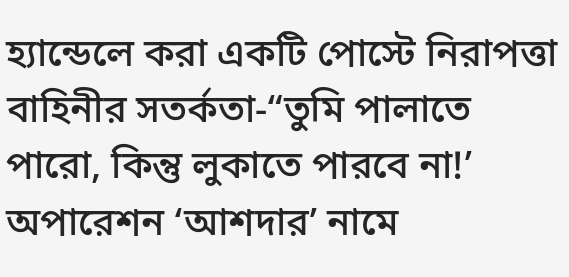হ্যান্ডেলে করা একটি পোস্টে নিরাপত্তা বাহিনীর সতর্কতা-“তুমি পালাতে পারো, কিন্তু লুকাতে পারবে না!’
অপারেশন ‘আশদার’ নামে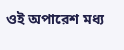ওই অপারেশ মধ্য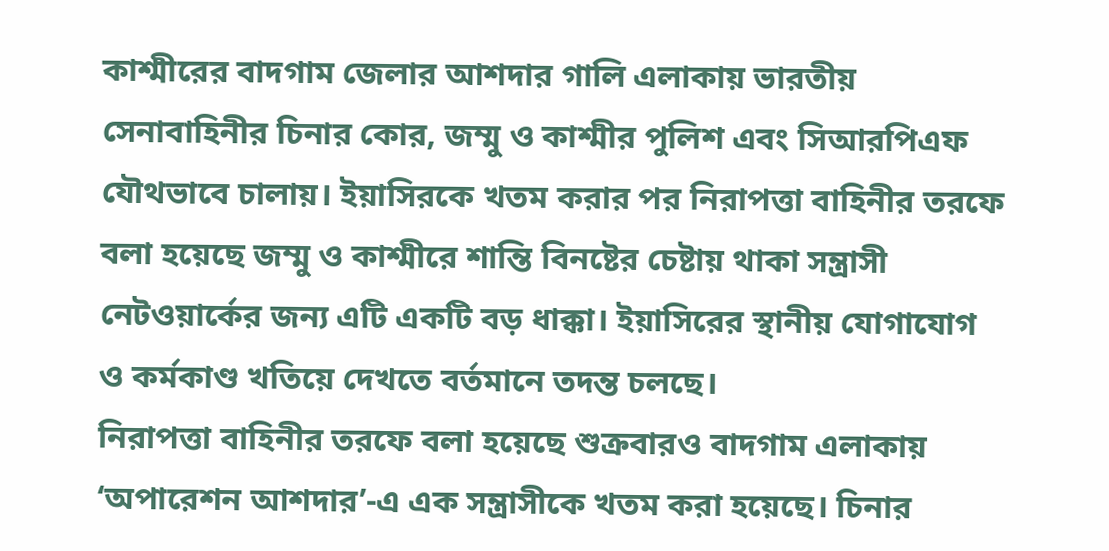কাশ্মীরের বাদগাম জেলার আশদার গালি এলাকায় ভারতীয় সেনাবাহিনীর চিনার কোর, জম্মু ও কাশ্মীর পুলিশ এবং সিআরপিএফ যৌথভাবে চালায়। ইয়াসিরকে খতম করার পর নিরাপত্তা বাহিনীর তরফে বলা হয়েছে জম্মু ও কাশ্মীরে শান্তি বিনষ্টের চেষ্টায় থাকা সন্ত্রাসী নেটওয়ার্কের জন্য এটি একটি বড় ধাক্কা। ইয়াসিরের স্থানীয় যোগাযোগ ও কর্মকাণ্ড খতিয়ে দেখতে বর্তমানে তদন্ত চলছে।
নিরাপত্তা বাহিনীর তরফে বলা হয়েছে শুক্রবারও বাদগাম এলাকায় ‘অপারেশন আশদার’-এ এক সন্ত্রাসীকে খতম করা হয়েছে। চিনার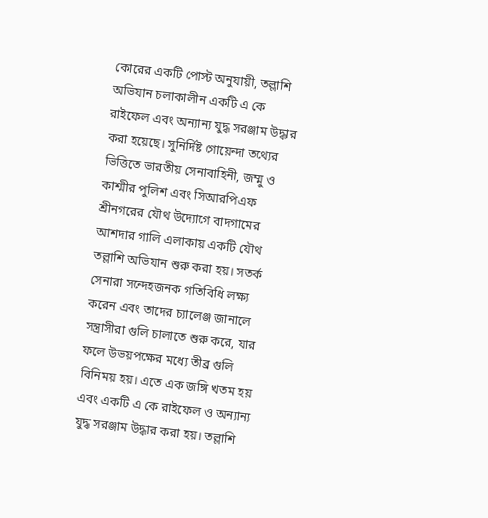কোরের একটি পোস্ট অনুযায়ী, তল্লাশি অভিযান চলাকালীন একটি এ কে রাইফেল এবং অন্যান্য যুদ্ধ সরঞ্জাম উদ্ধার করা হয়েছে। সুনির্দিষ্ট গোয়েন্দা তথ্যের ভিত্তিতে ভারতীয় সেনাবাহিনী, জম্মু ও কাশ্মীর পুলিশ এবং সিআরপিএফ শ্রীনগরের যৌথ উদ্যোগে বাদগামের আশদার গালি এলাকায় একটি যৌথ তল্লাশি অভিযান শুরু করা হয়। সতর্ক সেনারা সন্দেহজনক গতিবিধি লক্ষ্য করেন এবং তাদের চ্যালেঞ্জ জানালে সন্ত্রাসীরা গুলি চালাতে শুরু করে, যার ফলে উভয়পক্ষের মধ্যে তীব্র গুলি বিনিময় হয়। এতে এক জঙ্গি খতম হয় এবং একটি এ কে রাইফেল ও অন্যান্য যুদ্ধ সরঞ্জাম উদ্ধার করা হয়। তল্লাশি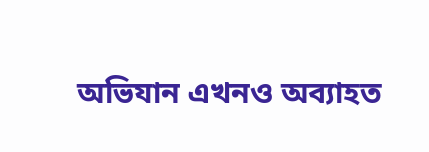অভিযান এখনও অব্যাহত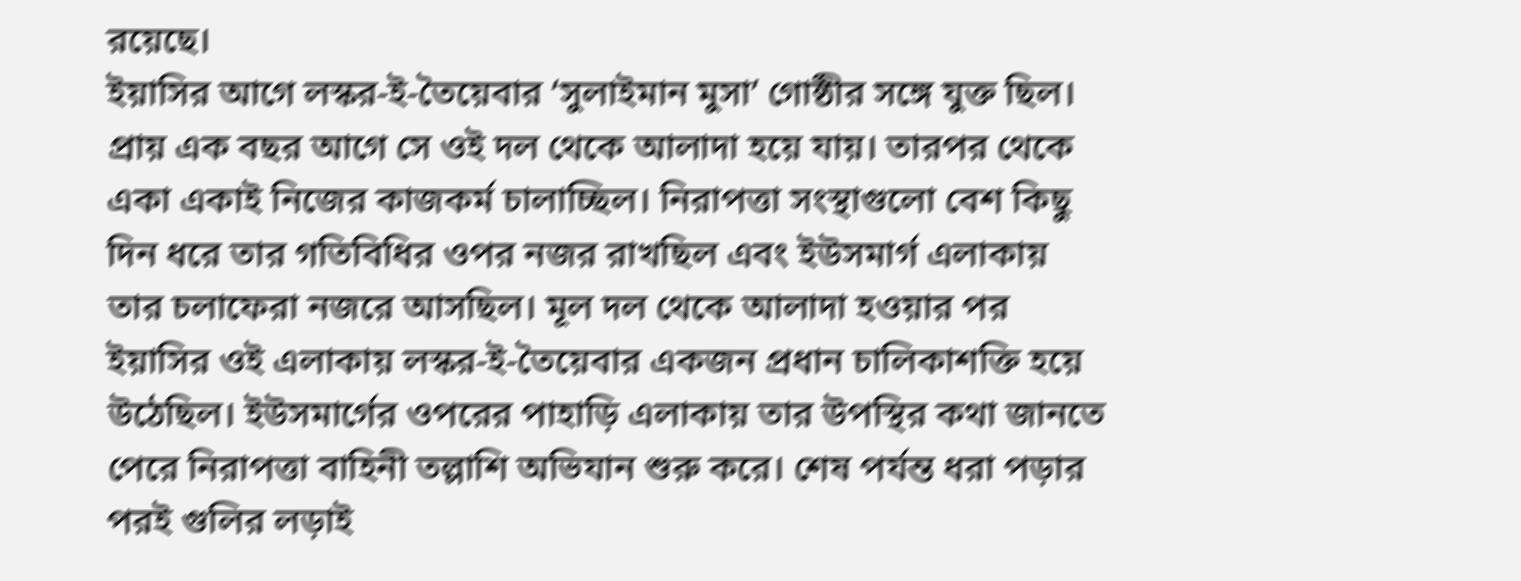রয়েছে।
ইয়াসির আগে লস্কর-ই-তৈয়েবার ‘সুলাইমান মুসা’ গোষ্ঠীর সঙ্গে যুক্ত ছিল। প্রায় এক বছর আগে সে ওই দল থেকে আলাদা হয়ে যায়। তারপর থেকে একা একাই নিজের কাজকর্ম চালাচ্ছিল। নিরাপত্তা সংস্থাগুলো বেশ কিছু দিন ধরে তার গতিবিধির ওপর নজর রাখছিল এবং ইউসমার্গ এলাকায় তার চলাফেরা নজরে আসছিল। মূল দল থেকে আলাদা হওয়ার পর ইয়াসির ওই এলাকায় লস্কর-ই-তৈয়েবার একজন প্রধান চালিকাশক্তি হয়ে উঠেছিল। ইউসমার্গের ওপরের পাহাড়ি এলাকায় তার উপস্থির কথা জানতে পেরে নিরাপত্তা বাহিনী তল্লাশি অভিযান শুরু করে। শেষ পর্যন্ত ধরা পড়ার পরই গুলির লড়াই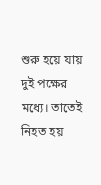শুরু হয়ে যায় দুই পক্ষের মধ্যে। তাতেই নিহত হয়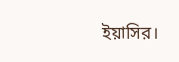ইয়াসির।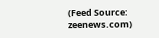(Feed Source: zeenews.com)